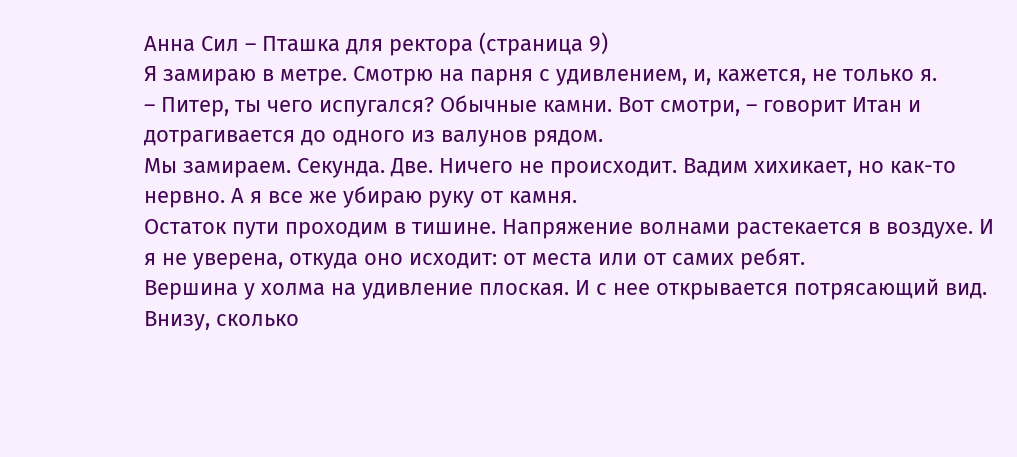Анна Сил – Пташка для ректора (страница 9)
Я замираю в метре. Смотрю на парня с удивлением, и, кажется, не только я.
– Питер, ты чего испугался? Обычные камни. Вот смотри, – говорит Итан и дотрагивается до одного из валунов рядом.
Мы замираем. Секунда. Две. Ничего не происходит. Вадим хихикает, но как-то нервно. А я все же убираю руку от камня.
Остаток пути проходим в тишине. Напряжение волнами растекается в воздухе. И я не уверена, откуда оно исходит: от места или от самих ребят.
Вершина у холма на удивление плоская. И с нее открывается потрясающий вид. Внизу, сколько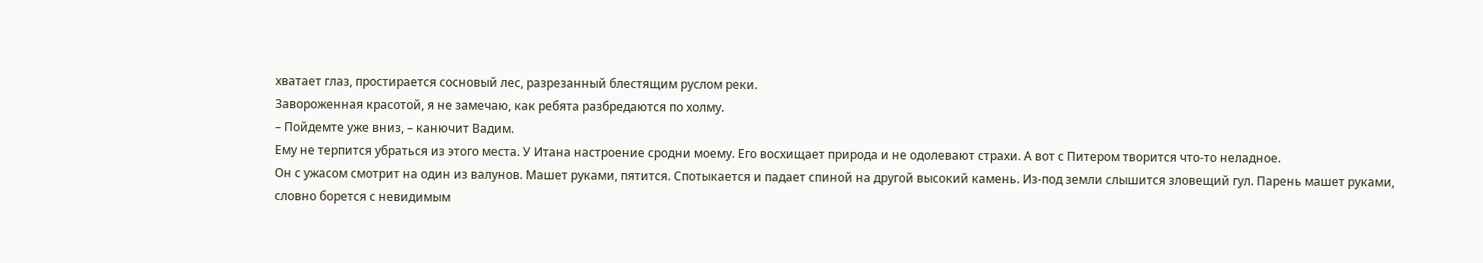хватает глаз, простирается сосновый лес, разрезанный блестящим руслом реки.
Завороженная красотой, я не замечаю, как ребята разбредаются по холму.
– Пойдемте уже вниз, – канючит Вадим.
Ему не терпится убраться из этого места. У Итана настроение сродни моему. Его восхищает природа и не одолевают страхи. А вот с Питером творится что-то неладное.
Он с ужасом смотрит на один из валунов. Машет руками, пятится. Спотыкается и падает спиной на другой высокий камень. Из-под земли слышится зловещий гул. Парень машет руками, словно борется с невидимым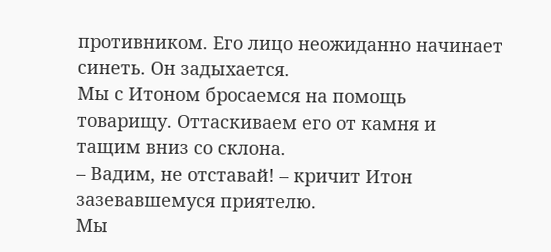противником. Его лицо неожиданно начинает синеть. Он задыхается.
Мы с Итоном бросаемся на помощь товарищу. Оттаскиваем его от камня и тащим вниз со склона.
– Вадим, не отставай! – кричит Итон зазевавшемуся приятелю.
Мы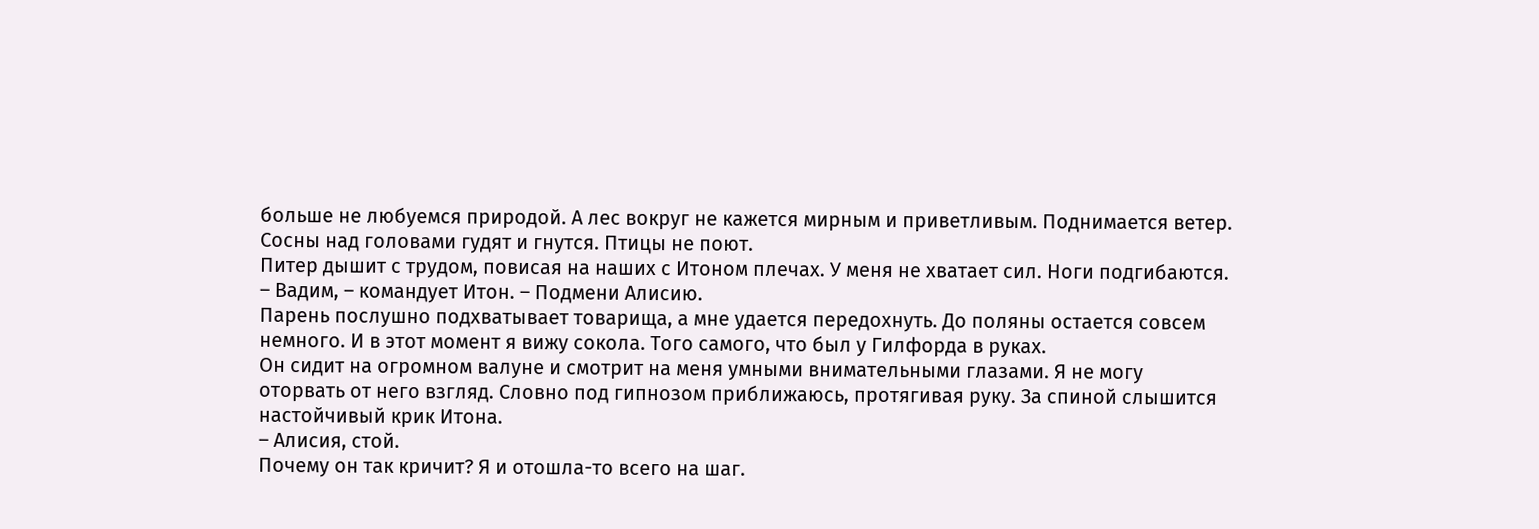больше не любуемся природой. А лес вокруг не кажется мирным и приветливым. Поднимается ветер. Сосны над головами гудят и гнутся. Птицы не поют.
Питер дышит с трудом, повисая на наших с Итоном плечах. У меня не хватает сил. Ноги подгибаются.
– Вадим, – командует Итон. – Подмени Алисию.
Парень послушно подхватывает товарища, а мне удается передохнуть. До поляны остается совсем немного. И в этот момент я вижу сокола. Того самого, что был у Гилфорда в руках.
Он сидит на огромном валуне и смотрит на меня умными внимательными глазами. Я не могу оторвать от него взгляд. Словно под гипнозом приближаюсь, протягивая руку. За спиной слышится настойчивый крик Итона.
– Алисия, стой.
Почему он так кричит? Я и отошла-то всего на шаг.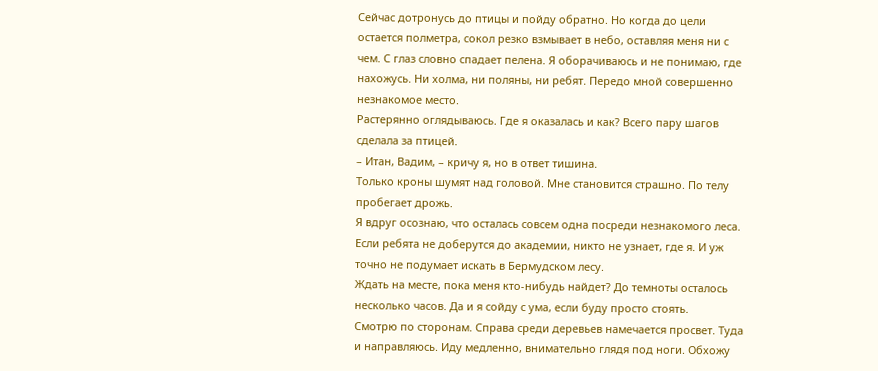Сейчас дотронусь до птицы и пойду обратно. Но когда до цели остается полметра, сокол резко взмывает в небо, оставляя меня ни с чем. С глаз словно спадает пелена. Я оборачиваюсь и не понимаю, где нахожусь. Ни холма, ни поляны, ни ребят. Передо мной совершенно незнакомое место.
Растерянно оглядываюсь. Где я оказалась и как? Всего пару шагов сделала за птицей.
– Итан, Вадим, – кричу я, но в ответ тишина.
Только кроны шумят над головой. Мне становится страшно. По телу пробегает дрожь.
Я вдруг осознаю, что осталась совсем одна посреди незнакомого леса.
Если ребята не доберутся до академии, никто не узнает, где я. И уж точно не подумает искать в Бермудском лесу.
Ждать на месте, пока меня кто-нибудь найдет? До темноты осталось несколько часов. Да и я сойду с ума, если буду просто стоять.
Смотрю по сторонам. Справа среди деревьев намечается просвет. Туда и направляюсь. Иду медленно, внимательно глядя под ноги. Обхожу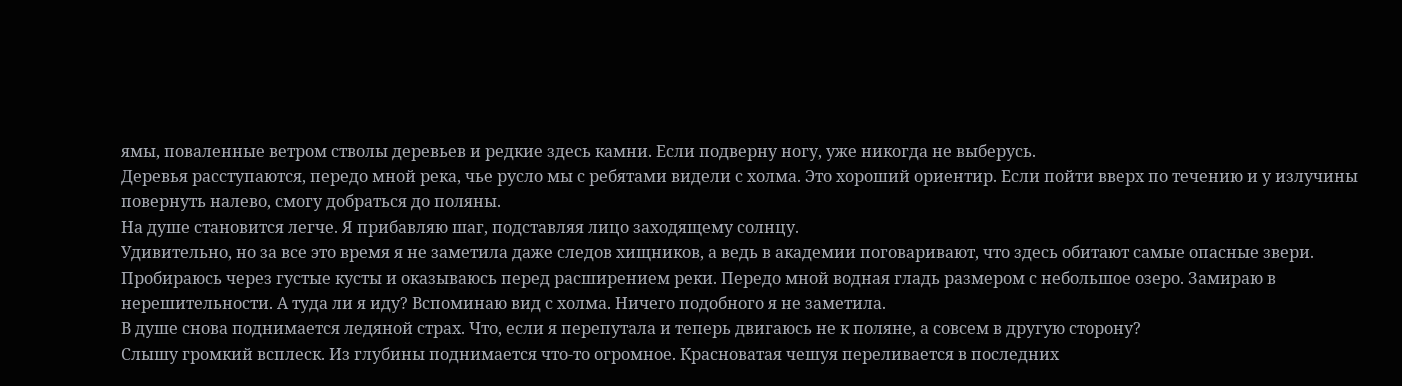ямы, поваленные ветром стволы деревьев и редкие здесь камни. Если подверну ногу, уже никогда не выберусь.
Деревья расступаются, передо мной река, чье русло мы с ребятами видели с холма. Это хороший ориентир. Если пойти вверх по течению и у излучины повернуть налево, смогу добраться до поляны.
На душе становится легче. Я прибавляю шаг, подставляя лицо заходящему солнцу.
Удивительно, но за все это время я не заметила даже следов хищников, а ведь в академии поговаривают, что здесь обитают самые опасные звери.
Пробираюсь через густые кусты и оказываюсь перед расширением реки. Передо мной водная гладь размером с небольшое озеро. Замираю в нерешительности. А туда ли я иду? Вспоминаю вид с холма. Ничего подобного я не заметила.
В душе снова поднимается ледяной страх. Что, если я перепутала и теперь двигаюсь не к поляне, а совсем в другую сторону?
Слышу громкий всплеск. Из глубины поднимается что-то огромное. Красноватая чешуя переливается в последних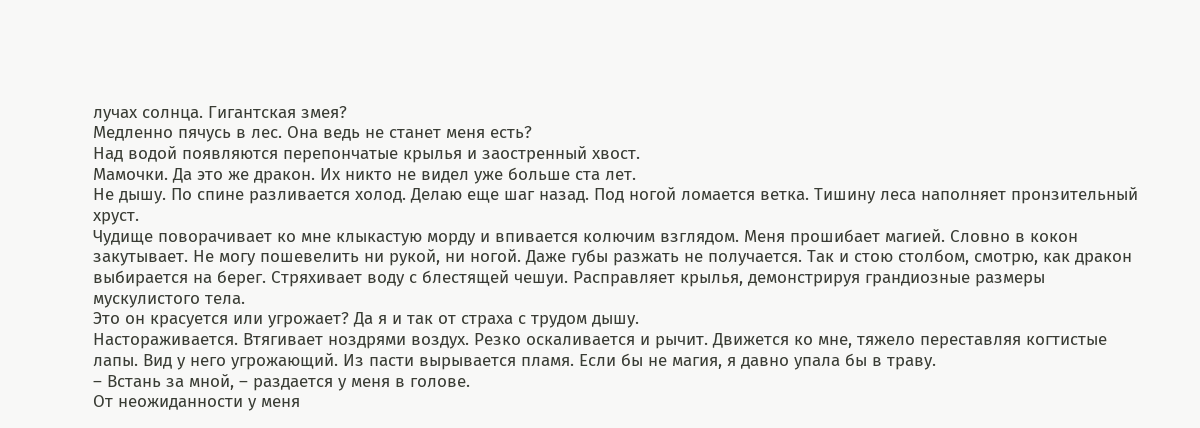лучах солнца. Гигантская змея?
Медленно пячусь в лес. Она ведь не станет меня есть?
Над водой появляются перепончатые крылья и заостренный хвост.
Мамочки. Да это же дракон. Их никто не видел уже больше ста лет.
Не дышу. По спине разливается холод. Делаю еще шаг назад. Под ногой ломается ветка. Тишину леса наполняет пронзительный хруст.
Чудище поворачивает ко мне клыкастую морду и впивается колючим взглядом. Меня прошибает магией. Словно в кокон закутывает. Не могу пошевелить ни рукой, ни ногой. Даже губы разжать не получается. Так и стою столбом, смотрю, как дракон выбирается на берег. Стряхивает воду с блестящей чешуи. Расправляет крылья, демонстрируя грандиозные размеры мускулистого тела.
Это он красуется или угрожает? Да я и так от страха с трудом дышу.
Настораживается. Втягивает ноздрями воздух. Резко оскаливается и рычит. Движется ко мне, тяжело переставляя когтистые лапы. Вид у него угрожающий. Из пасти вырывается пламя. Если бы не магия, я давно упала бы в траву.
– Встань за мной, – раздается у меня в голове.
От неожиданности у меня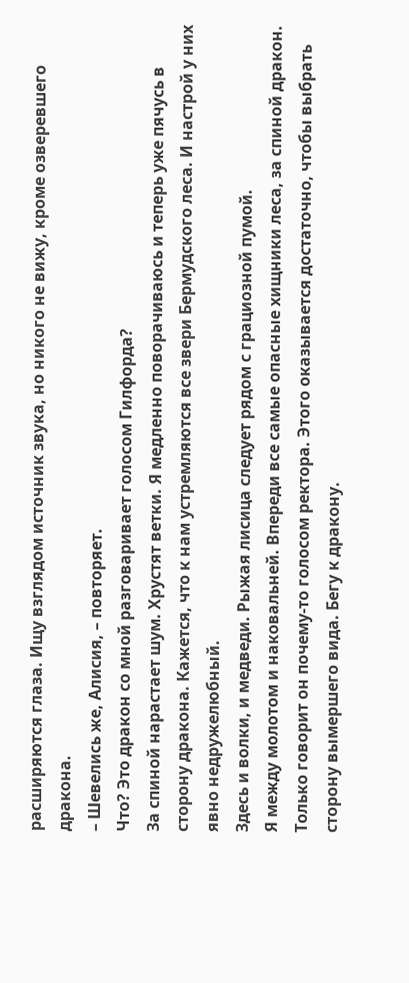расширяются глаза. Ищу взглядом источник звука, но никого не вижу, кроме озверевшего дракона.
– Шевелись же, Алисия, – повторяет.
Что? Это дракон со мной разговаривает голосом Гилфорда?
За спиной нарастает шум. Хрустят ветки. Я медленно поворачиваюсь и теперь уже пячусь в сторону дракона. Кажется, что к нам устремляются все звери Бермудского леса. И настрой у них явно недружелюбный.
Здесь и волки, и медведи. Рыжая лисица следует рядом с грациозной пумой.
Я между молотом и наковальней. Впереди все самые опасные хищники леса, за спиной дракон. Только говорит он почему-то голосом ректора. Этого оказывается достаточно, чтобы выбрать сторону вымершего вида. Бегу к дракону.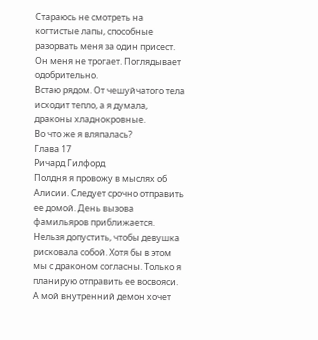Стараюсь не смотреть на когтистые лапы, способные разорвать меня за один присест. Он меня не трогает. Поглядывает одобрительно.
Встаю рядом. От чешуйчатого тела исходит тепло, а я думала, драконы хладнокровные.
Во что же я вляпалась?
Глава 17
Ричард Гилфорд
Полдня я провожу в мыслях об Алисии. Следует срочно отправить ее домой. День вызова фамильяров приближается. Нельзя допустить, чтобы девушка рисковала собой. Хотя бы в этом мы с драконом согласны. Только я планирую отправить ее восвояси. А мой внутренний демон хочет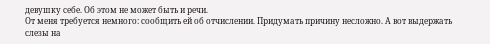девушку себе. Об этом не может быть и речи.
От меня требуется немного: сообщить ей об отчислении. Придумать причину несложно. А вот выдержать слезы на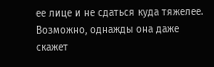ее лице и не сдаться куда тяжелее. Возможно, однажды она даже скажет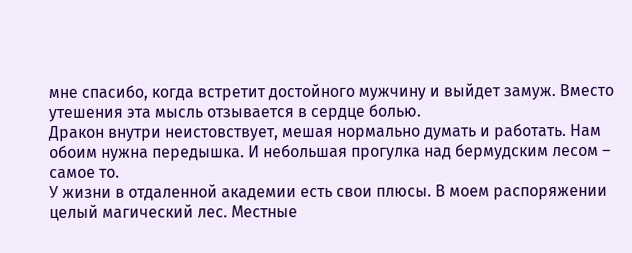мне спасибо, когда встретит достойного мужчину и выйдет замуж. Вместо утешения эта мысль отзывается в сердце болью.
Дракон внутри неистовствует, мешая нормально думать и работать. Нам обоим нужна передышка. И небольшая прогулка над бермудским лесом – самое то.
У жизни в отдаленной академии есть свои плюсы. В моем распоряжении целый магический лес. Местные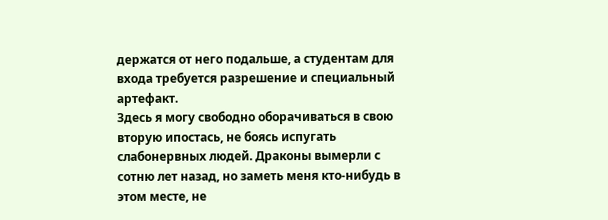держатся от него подальше, а студентам для входа требуется разрешение и специальный артефакт.
Здесь я могу свободно оборачиваться в свою вторую ипостась, не боясь испугать слабонервных людей. Драконы вымерли с сотню лет назад, но заметь меня кто-нибудь в этом месте, не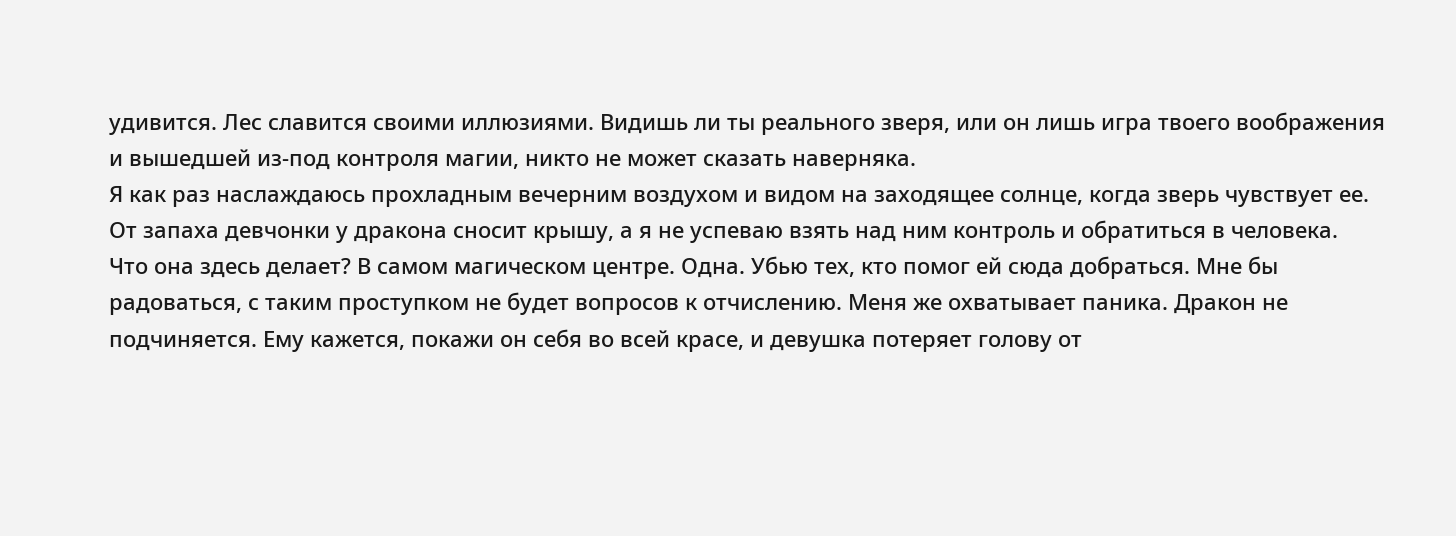удивится. Лес славится своими иллюзиями. Видишь ли ты реального зверя, или он лишь игра твоего воображения и вышедшей из-под контроля магии, никто не может сказать наверняка.
Я как раз наслаждаюсь прохладным вечерним воздухом и видом на заходящее солнце, когда зверь чувствует ее. От запаха девчонки у дракона сносит крышу, а я не успеваю взять над ним контроль и обратиться в человека.
Что она здесь делает? В самом магическом центре. Одна. Убью тех, кто помог ей сюда добраться. Мне бы радоваться, с таким проступком не будет вопросов к отчислению. Меня же охватывает паника. Дракон не подчиняется. Ему кажется, покажи он себя во всей красе, и девушка потеряет голову от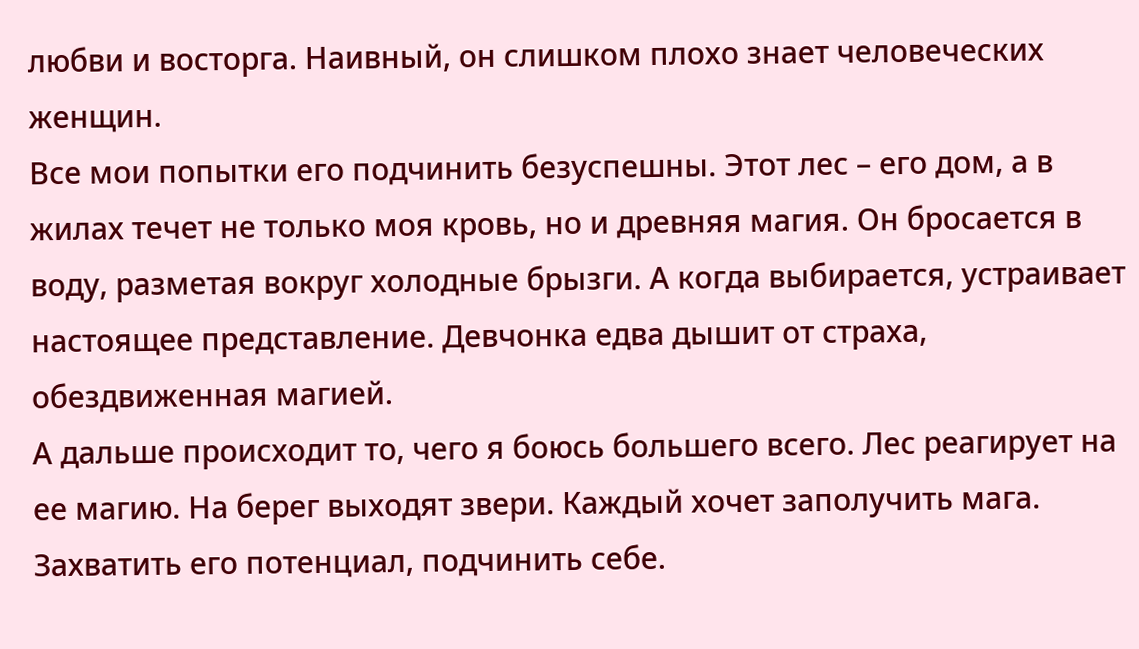любви и восторга. Наивный, он слишком плохо знает человеческих женщин.
Все мои попытки его подчинить безуспешны. Этот лес – его дом, а в жилах течет не только моя кровь, но и древняя магия. Он бросается в воду, разметая вокруг холодные брызги. А когда выбирается, устраивает настоящее представление. Девчонка едва дышит от страха, обездвиженная магией.
А дальше происходит то, чего я боюсь большего всего. Лес реагирует на ее магию. На берег выходят звери. Каждый хочет заполучить мага. Захватить его потенциал, подчинить себе.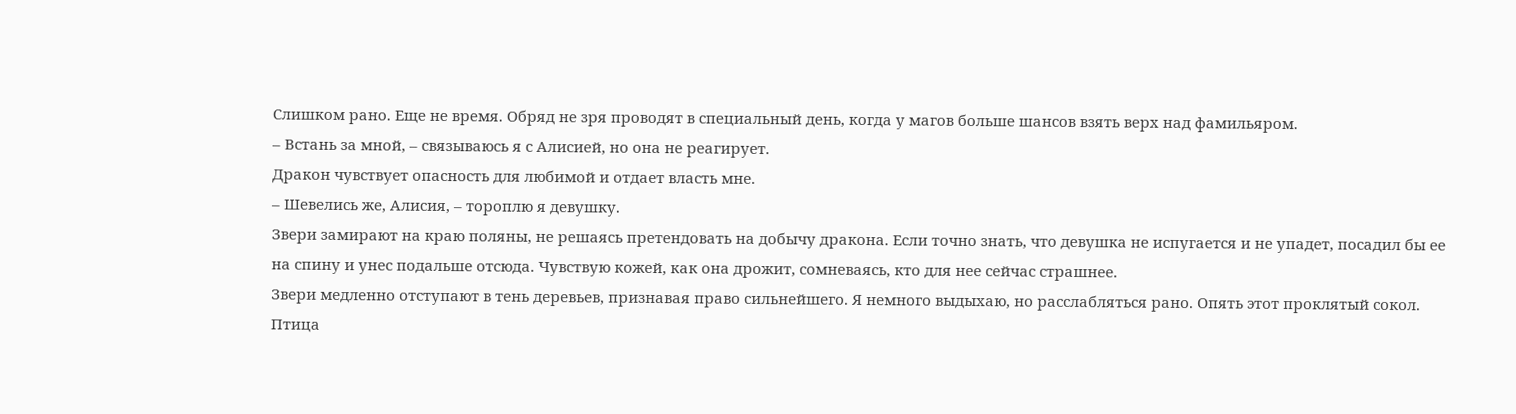Слишком рано. Еще не время. Обряд не зря проводят в специальный день, когда у магов больше шансов взять верх над фамильяром.
– Встань за мной, – связываюсь я с Алисией, но она не реагирует.
Дракон чувствует опасность для любимой и отдает власть мне.
– Шевелись же, Алисия, – тороплю я девушку.
Звери замирают на краю поляны, не решаясь претендовать на добычу дракона. Если точно знать, что девушка не испугается и не упадет, посадил бы ее на спину и унес подальше отсюда. Чувствую кожей, как она дрожит, сомневаясь, кто для нее сейчас страшнее.
Звери медленно отступают в тень деревьев, признавая право сильнейшего. Я немного выдыхаю, но расслабляться рано. Опять этот проклятый сокол.
Птица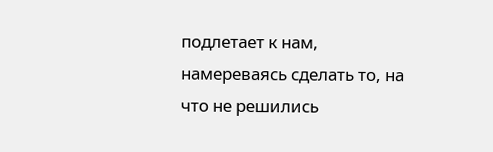подлетает к нам, намереваясь сделать то, на что не решились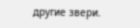другие звери.